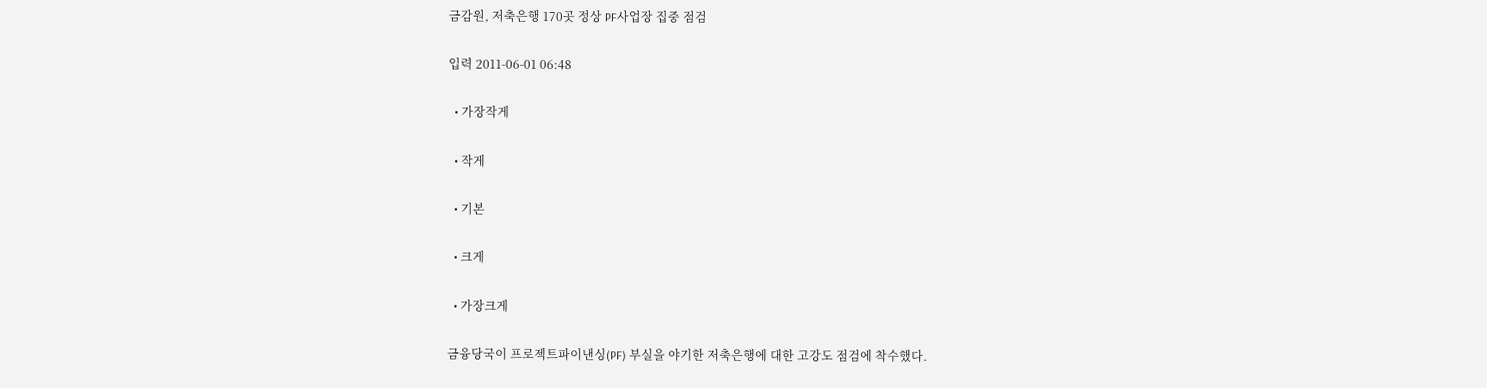금감원, 저축은행 170곳 정상 PF사업장 집중 점검

입력 2011-06-01 06:48

  • 가장작게

  • 작게

  • 기본

  • 크게

  • 가장크게

금융당국이 프로젝트파이낸싱(PF) 부실을 야기한 저축은행에 대한 고강도 점검에 착수했다.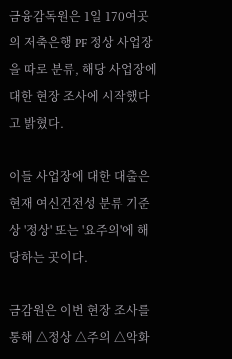금융감독원은 1일 170여곳의 저축은행 PF 정상 사업장을 따로 분류, 해당 사업장에 대한 현장 조사에 시작했다고 밝혔다.

이들 사업장에 대한 대출은 현재 여신건전성 분류 기준상 '정상' 또는 '요주의'에 해당하는 곳이다.

금감원은 이번 현장 조사를 통해 △정상 △주의 △악화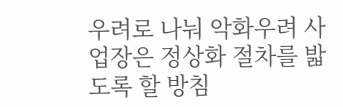우려로 나눠 악화우려 사업장은 정상화 절차를 밟도록 할 방침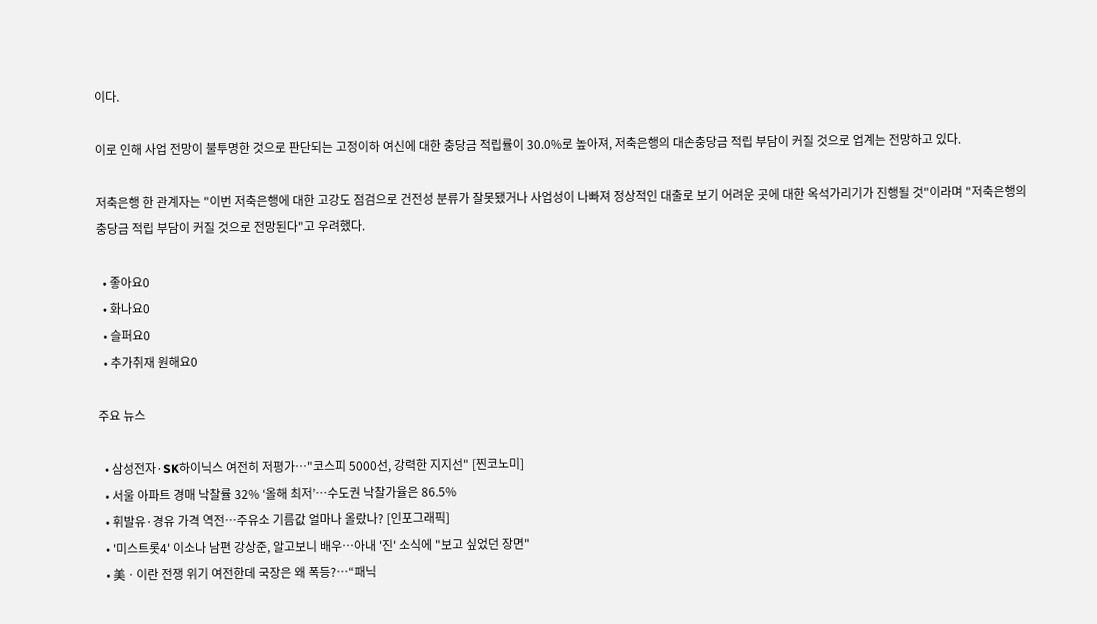이다.

이로 인해 사업 전망이 불투명한 것으로 판단되는 고정이하 여신에 대한 충당금 적립률이 30.0%로 높아져, 저축은행의 대손충당금 적립 부담이 커질 것으로 업계는 전망하고 있다.

저축은행 한 관계자는 "이번 저축은행에 대한 고강도 점검으로 건전성 분류가 잘못됐거나 사업성이 나빠져 정상적인 대출로 보기 어려운 곳에 대한 옥석가리기가 진행될 것"이라며 "저축은행의 충당금 적립 부담이 커질 것으로 전망된다"고 우려했다.

  • 좋아요0
  • 화나요0
  • 슬퍼요0
  • 추가취재 원해요0

주요 뉴스

  • 삼성전자·SK하이닉스 여전히 저평가…"코스피 5000선, 강력한 지지선" [찐코노미]
  • 서울 아파트 경매 낙찰률 32% ‘올해 최저’⋯수도권 낙찰가율은 86.5%
  • 휘발유·경유 가격 역전…주유소 기름값 얼마나 올랐나? [인포그래픽]
  • '미스트롯4' 이소나 남편 강상준, 알고보니 배우⋯아내 '진' 소식에 "보고 싶었던 장면"
  • 美ㆍ이란 전쟁 위기 여전한데 국장은 왜 폭등?⋯“패닉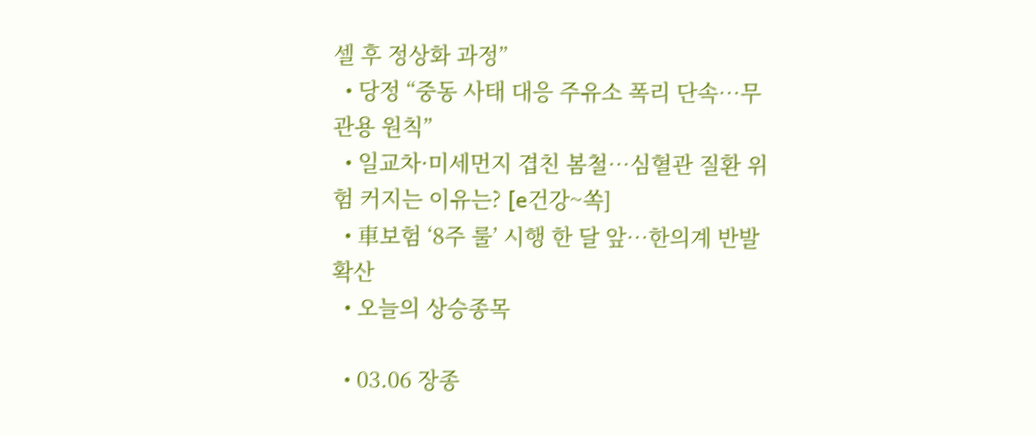셀 후 정상화 과정”
  • 당정 “중동 사태 대응 주유소 폭리 단속…무관용 원칙”
  • 일교차·미세먼지 겹친 봄철…심혈관 질환 위험 커지는 이유는? [e건강~쏙]
  • 車보험 ‘8주 룰’ 시행 한 달 앞…한의계 반발 확산
  • 오늘의 상승종목

  • 03.06 장종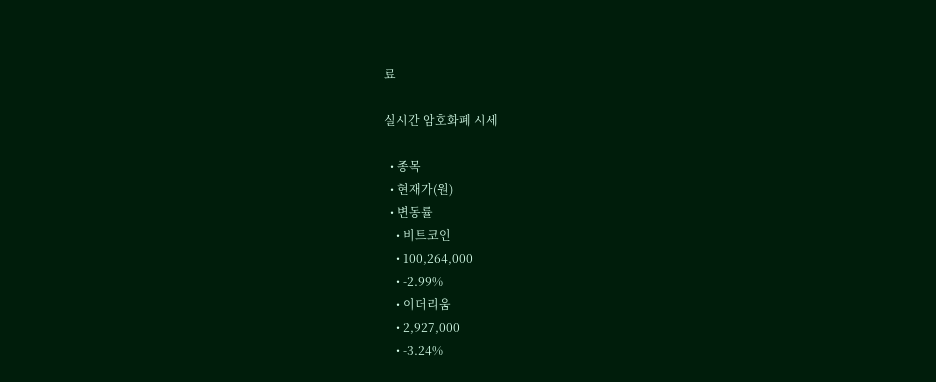료

실시간 암호화폐 시세

  • 종목
  • 현재가(원)
  • 변동률
    • 비트코인
    • 100,264,000
    • -2.99%
    • 이더리움
    • 2,927,000
    • -3.24%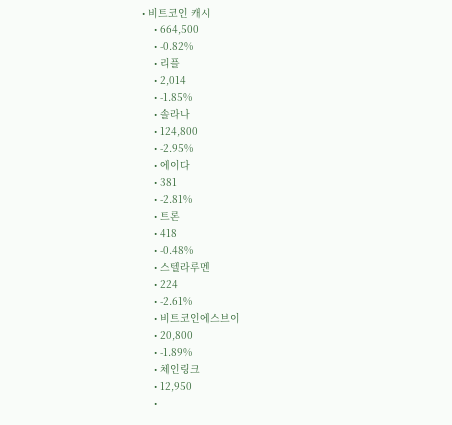• 비트코인 캐시
    • 664,500
    • -0.82%
    • 리플
    • 2,014
    • -1.85%
    • 솔라나
    • 124,800
    • -2.95%
    • 에이다
    • 381
    • -2.81%
    • 트론
    • 418
    • -0.48%
    • 스텔라루멘
    • 224
    • -2.61%
    • 비트코인에스브이
    • 20,800
    • -1.89%
    • 체인링크
    • 12,950
    •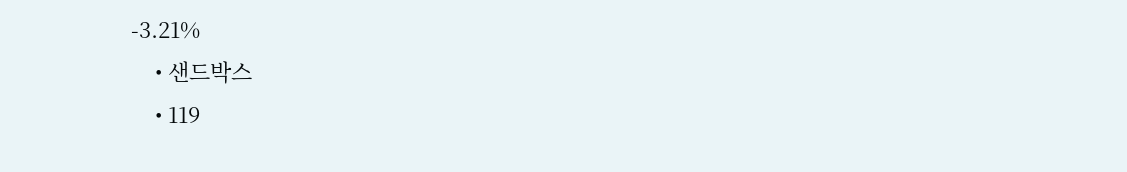-3.21%
    • 샌드박스
    • 119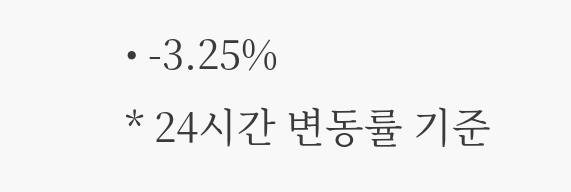• -3.25%
* 24시간 변동률 기준